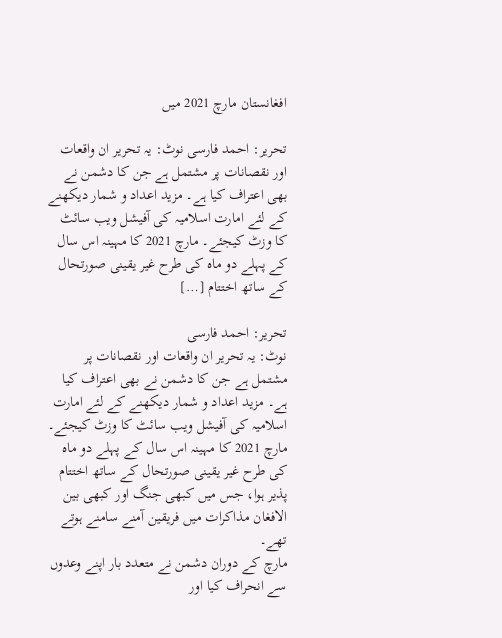افغانستان مارچ 2021 میں

تحریر: احمد فارسی نوٹ: یہ تحریر ان واقعات اور نقصانات پر مشتمل ہے جن کا دشمن نے بھی اعتراف کیا ہے۔ مزید اعداد و شمار دیکھنے کے لئے امارت اسلامیہ کی آفیشل ویب سائٹ کا وزٹ کیجئے۔ مارچ 2021 کا مہینہ اس سال کے پہلے دو ماہ کی طرح غیر یقینی صورتحال کے ساتھ اختتام […]

تحریر: احمد فارسی
نوٹ: یہ تحریر ان واقعات اور نقصانات پر مشتمل ہے جن کا دشمن نے بھی اعتراف کیا ہے۔ مزید اعداد و شمار دیکھنے کے لئے امارت اسلامیہ کی آفیشل ویب سائٹ کا وزٹ کیجئے۔
مارچ 2021 کا مہینہ اس سال کے پہلے دو ماہ کی طرح غیر یقینی صورتحال کے ساتھ اختتام پذیر ہوا، جس میں کبھی جنگ اور کبھی بین الافغان مذاکرات میں فریقین آمنے سامنے ہوتے تھے۔
مارچ کے دوران دشمن نے متعدد بار اپنے وعدوں سے انحراف کیا اور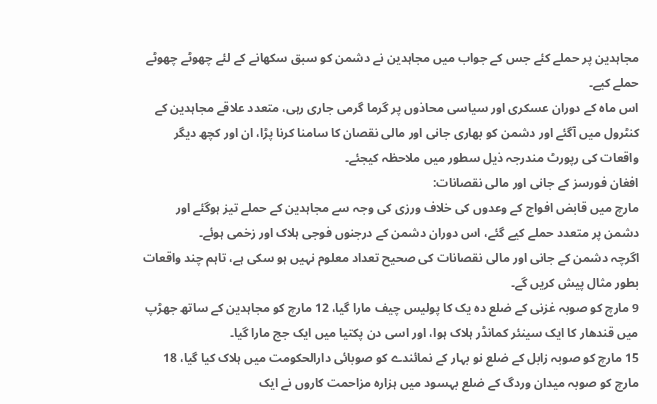مجاہدین پر حملے کئے جس کے جواب میں مجاہدین نے دشمن کو سبق سکھانے کے لئے چھوٹے چھوٹے حملے کیے۔
اس ماہ کے دوران عسکری اور سیاسی محاذوں پر گرما گرمی جاری رہی، متعدد علاقے مجاہدین کے کنٹرول میں آگئے اور دشمن کو بھاری جانی اور مالی نقصان کا سامنا کرنا پڑا، ان اور کچھ دیگر واقعات کی رپورٹ مندرجہ ذیل سطور میں ملاحظہ کیجئے۔
افغان فورسز کے جانی اور مالی نقصانات:
مارچ میں قابض افواج کے وعدوں کی خلاف ورزی کی وجہ سے مجاہدین کے حملے تیز ہوگئے اور دشمن پر متعدد حملے کیے گئے، اس دوران دشمن کے درجنوں فوجی ہلاک اور زخمی ہوئے۔
اگرچہ دشمن کے جانی اور مالی نقصانات کی صحیح تعداد معلوم نہیں ہو سکی ہے، تاہم چند واقعات بطور مثال پیش کریں گے۔
9 مارچ کو صوبہ غزنی کے ضلع دہ یک کا پولیس چیف مارا گیا، 12 مارچ کو مجاہدین کے ساتھ جھڑپ میں قندھار کا ایک سینئر کمانڈر ہلاک ہوا، اور اسی دن پکتیا میں ایک جج مارا گیا۔
15 مارچ کو صوبہ زابل کے ضلع نو بہار کے نمائندے کو صوبائی دارالحکومت میں ہلاک کیا گیا، 18 مارچ کو صوبہ میدان وردگ کے ضلع بہسود میں ہزارہ مزاحمت کاروں نے ایک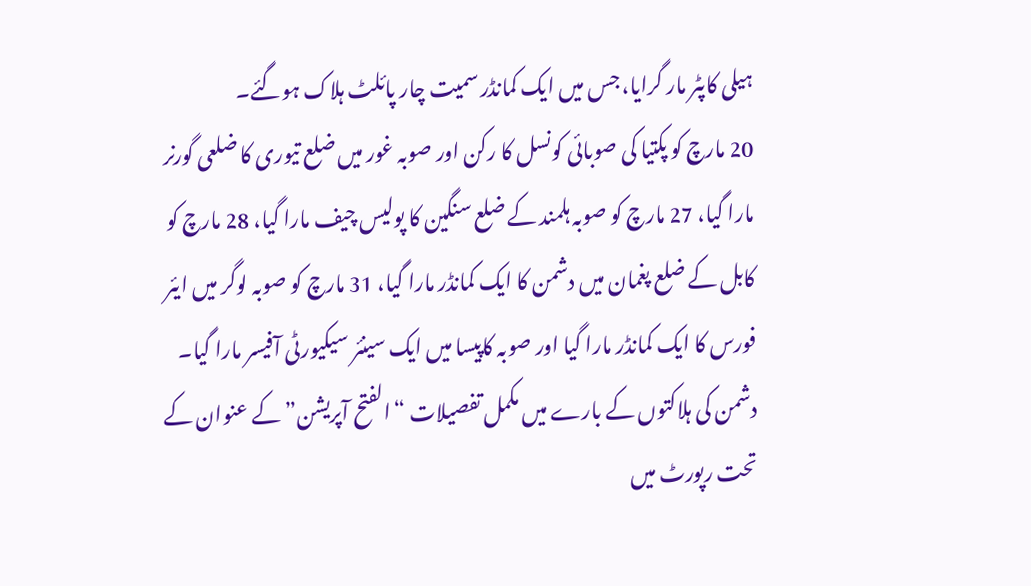ہیلی کاپٹر مار گرایا، جس میں ایک کمانڈر سمیت چار پائلٹ ہلاک ہوگئے۔
20 مارچ کو پکتیا کی صوبائی کونسل کا رکن اور صوبہ غور میں ضلع تیوری کا ضلعی گورنر مارا گیا، 27 مارچ کو صوبہ ہلمند کے ضلع سنگین کا پولیس چیف مارا گیا، 28 مارچ کو کابل کے ضلع پغمان میں دشمن کا ایک کمانڈر مارا گیا، 31 مارچ کو صوبہ لوگر میں ایئر فورس کا ایک کمانڈر مارا گیا اور صوبہ کاپیسا میں ایک سینئر سیکیورٹی آفیسر مارا گیا۔
دشمن کی ہلاکتوں کے بارے میں مکمل تفصیلات “الفتح آپریشن” کے عنوان کے تحت رپورٹ میں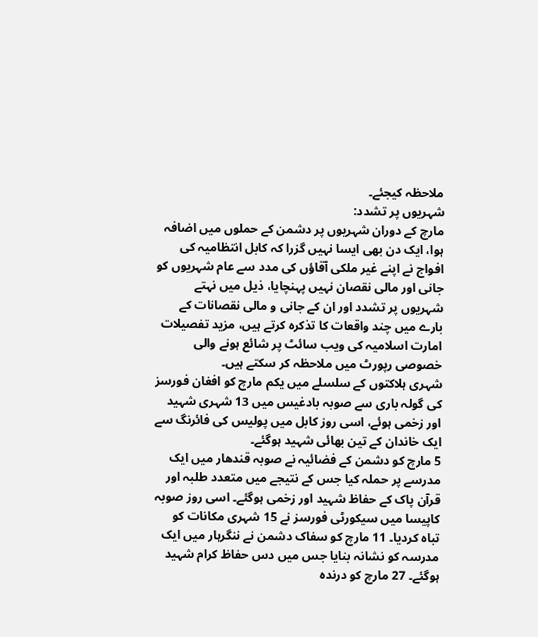ملاحظہ کیجئے۔
شہریوں پر تشدد:
مارچ کے دوران شہریوں پر دشمن کے حملوں میں اضافہ ہوا، ایک دن بھی ایسا نہیں گزرا کہ کابل انتظامیہ کی افواج نے اپنے غیر ملکی آقاؤں کی مدد سے عام شہریوں کو جانی اور مالی نقصان نہیں پہنچایا، ذیل میں نہتے شہریوں پر تشدد اور ان کے جانی و مالی نقصانات کے بارے میں چند واقعات کا تذکرہ کرتے ہیں، مزید تفصیلات امارت اسلامیہ کی ویب سائٹ پر شائع ہونے والی خصوصی رپورٹ میں ملاحظہ کر سکتے ہیں۔
شہری ہلاکتوں کے سلسلے میں یکم مارچ کو افغان فورسز کی گولہ باری سے صوبہ بادغیس میں 13 شہری شہید اور زخمی ہوئے، اسی روز کابل میں پولیس کی فائرنگ سے ایک خاندان کے تین بھائی شہید ہوگئے۔
5 مارچ کو دشمن کے فضائیہ نے صوبہ قندھار میں ایک مدرسے پر حملہ کیا جس کے نتیجے میں متعدد طلبہ اور قرآن پاک کے حفاظ شہید اور زخمی ہوگئے۔ اسی روز صوبہ کاپیسا میں سیکورٹی فورسز نے 15 شہری مکانات کو تباہ کردیا۔ 11 مارچ کو سفاک دشمن نے ننگرہار میں ایک مدرسہ کو نشانہ بنایا جس میں دس حفاظ کرام شہید ہوگئے۔ 27 مارچ کو درندہ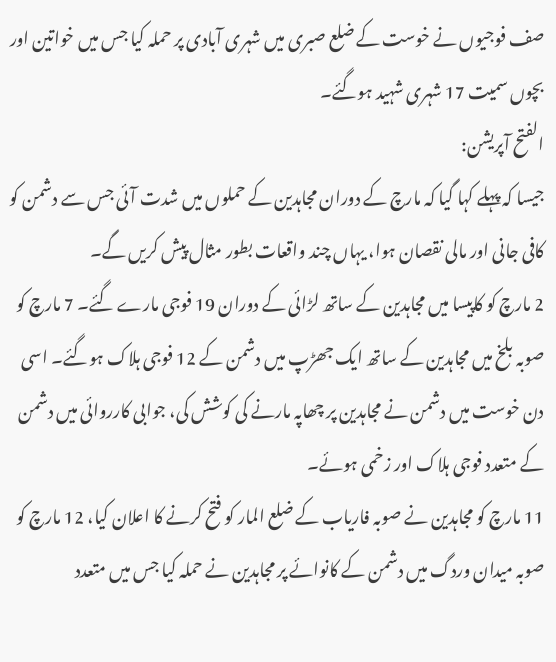صف فوجیوں نے خوست کے ضلع صبری میں شہری آبادی پر حملہ کیا جس میں خواتین اور بچوں سمیت 17 شہری شہید ہوگئے۔
الفتح آپریشن:
جیسا کہ پہلے کہا گیا کہ مارچ کے دوران مجاہدین کے حملوں میں شدت آئی جس سے دشمن کو کافی جانی اور مالی نقصان ہوا، یہاں چند واقعات بطور مثال پیش کریں گے۔
2 مارچ کو کاپیسا میں مجاہدین کے ساتھ لڑائی کے دوران 19 فوجی مارے گئے۔ 7 مارچ کو صوبہ بلخ میں مجاہدین کے ساتھ ایک جھڑپ میں دشمن کے 12 فوجی ہلاک ہوگئے۔ اسی دن خوست میں دشمن نے مجاہدین پر چھاپہ مارنے کی کوشش کی، جوابی کارروائی میں دشمن کے متعدد فوجی ہلاک اور زخمی ہوئے۔
11 مارچ کو مجاہدین نے صوبہ فاریاب کے ضلع المار کو فتح کرنے کا اعلان کیا، 12 مارچ کو صوبہ میدان وردگ میں دشمن کے کانوائے پر مجاہدین نے حملہ کیا جس میں متعدد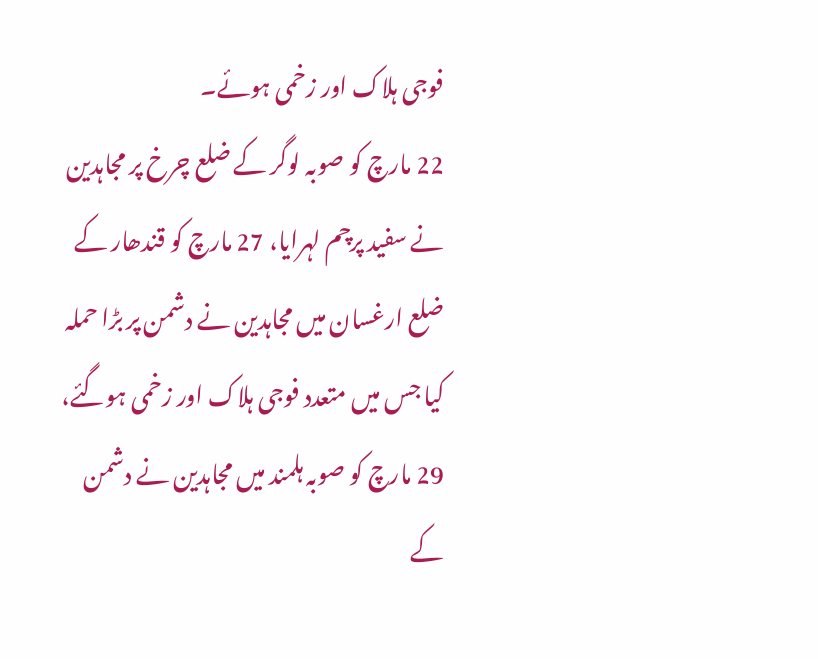فوجی ہلاک اور زخمی ہوئے۔
22 مارچ کو صوبہ لوگر کے ضلع چرخ پر مجاہدین نے سفید پرچم لہرایا، 27 مارچ کو قندھار کے ضلع ارغسان میں مجاہدین نے دشمن پر بڑا حملہ کیا جس میں متعدد فوجی ہلاک اور زخمی ہوگئے، 29 مارچ کو صوبہ ہلمند میں مجاہدین نے دشمن کے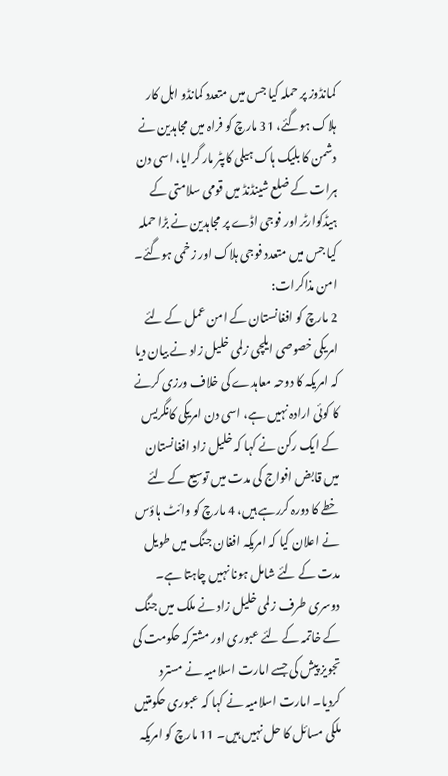کمانڈوز پر حملہ کیا جس میں متعدد کمانڈو اہل کار ہلاک ہوگئے، 31 مارچ کو فراہ میں مجاہدین نے دشمن کا بلیک ہاک ہیلی کاپٹر مار گرایا، اسی دن ہرات کے ضلع شینڈنڈ میں قومی سلامتی کے ہیڈکوارٹر اور فوجی اڈے پر مجاہدین نے بڑا حملہ کیا جس میں متعدد فوجی ہلاک اور زخمی ہوگئے۔
امن مذاکرات:
2 مارچ کو افغانستان کے امن عمل کے لئے امریکی خصوصی ایلچی زلمی خلیل زاد نے بیان دیا کہ امریکہ کا دوحہ معاہدے کی خلاف ورزی کرنے کا کوئی ارادہ نہیں ہے، اسی دن امریکی کانگریس کے ایک رکن نے کہا کہ خلیل زاد افغانستان میں قابض افواج کی مدت میں توسیع کے لئے خطے کا دورہ کررہے ہیں، 4 مارچ کو وائٹ ہاؤس نے اعلان کیا کہ امریکہ افغان جنگ میں طویل مدت کے لئے شامل ہونا نہیں چاہتا ہے۔
دوسری طرف زلمی خلیل زاد نے ملک میں جنگ کے خاتمہ کے لئے عبوری اور مشترکہ حکومت کی تجویز پیش کی جسے امارت اسلامیہ نے مسترد کردیا۔ امارت اسلامیہ نے کہا کہ عبوری حکومتیں ملکی مسائل کا حل نہیں ہیں۔ 11 مارچ کو امریکہ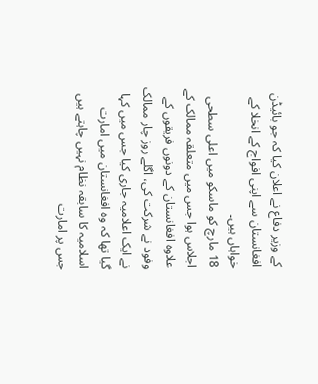کے وزیر دفاع نے اعلان کیا کہ جو بائیڈن افغانستان سے اپنی افواج کے انخلا کے خواہاں ہیں۔
18 مارچ کو ماسکو میں اعلی سطحی اجلاس ہوا جس میں متعلقہ ممالک کے علاوہ افغانستان کے دونوں فریقوں کے وفود نے شرکت کی، اگلے روز چار ممالک نے ایک اعلامیہ جاری کیا جس میں کہا گیا تھا کہ وہ افغانستان میں امارت اسلامیہ کا سابقہ نظام نہیں چاہتے ہیں جس پر امارت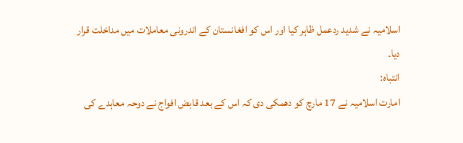اسلامیہ نے شدید ردعمل ظاہر کیا اور اس کو افغانستان کے اندرونی معاملات میں مداخلت قرار دیا۔
انتباہ:
امارت اسلامیہ نے 17 مارچ کو دھمکی دی کہ اس کے بعد قابض افواج نے دوحہ معاہدے کی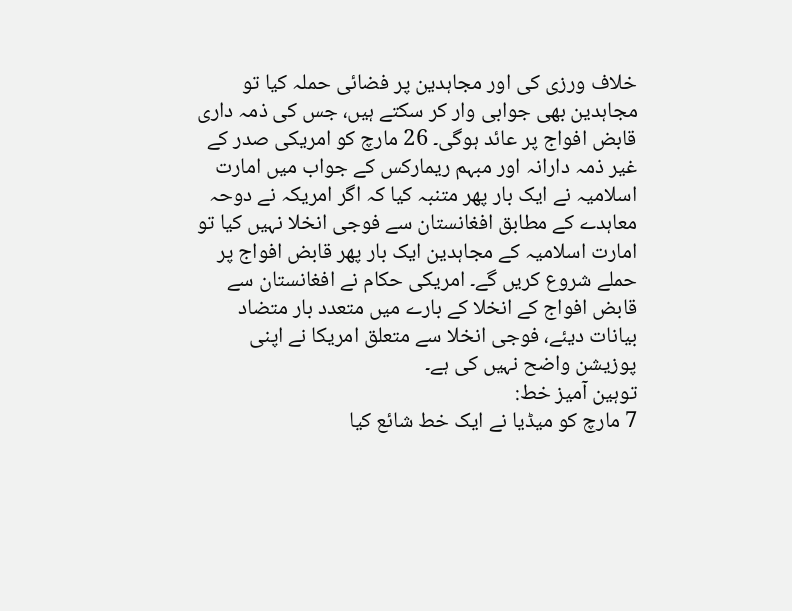خلاف ورزی کی اور مجاہدین پر فضائی حملہ کیا تو مجاہدین بھی جوابی وار کر سکتے ہیں، جس کی ذمہ داری قابض افواج پر عائد ہوگی۔ 26 مارچ کو امریکی صدر کے غیر ذمہ دارانہ اور مبہم ریمارکس کے جواب میں امارت اسلامیہ نے ایک بار پھر متنبہ کیا کہ اگر امریکہ نے دوحہ معاہدے کے مطابق افغانستان سے فوجی انخلا نہیں کیا تو امارت اسلامیہ کے مجاہدین ایک بار پھر قابض افواج پر حملے شروع کریں گے۔ امریکی حکام نے افغانستان سے قابض افواج کے انخلا کے بارے میں متعدد بار متضاد بیانات دیئے، فوجی انخلا سے متعلق امریکا نے اپنی پوزیشن واضح نہیں کی ہے۔
توہین آمیز خط:
7 مارچ کو میڈیا نے ایک خط شائع کیا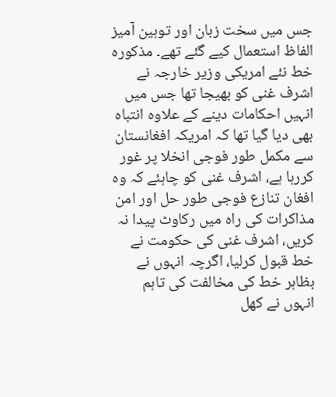جس میں سخت زبان اور توہین آمیز الفاظ استعمال کیے گئے تھے۔ مذکورہ خط نئے امریکی وزیر خارجہ نے اشرف غنی کو بھیجا تھا جس میں انہیں احکامات دینے کے علاوہ انتباہ بھی دیا گیا تھا کہ امریکہ افغانستان سے مکمل طور فوجی انخلا پر غور کررہا ہے، اشرف غنی کو چاہئے کہ وہ افغان تنازع فوجی طور حل اور امن مذاکرات کی راہ میں رکاوٹ پیدا نہ کریں، اشرف غنی کی حکومت نے خط قبول کرلیا، اگرچہ انہوں نے بظاہر خط کی مخالفت کی تاہم انہوں نے کھل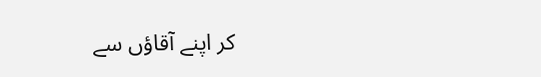کر اپنے آقاؤں سے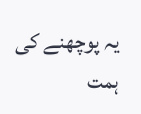یہ پوچھنے کی ہمت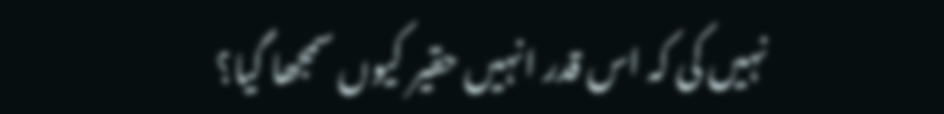نہیں کی کہ اس قدر انہیں حقیر کیوں سمجھا گیا؟